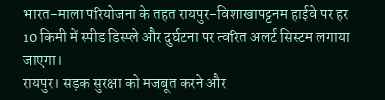भारत-माला परियोजना के तहत रायपुर-विशाखापट्टनम हाईवे पर हर 10 किमी में स्पीड डिस्प्ले और दुर्घटना पर त्वरित अलर्ट सिस्टम लगाया जाएगा।
रायपुर। सड़क सुरक्षा को मजबूत करने और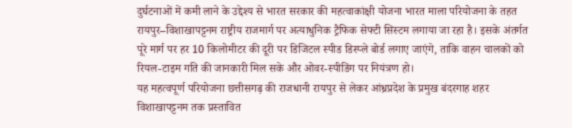दुर्घटनाओं में कमी लाने के उद्देश्य से भारत सरकार की महत्वाकांक्षी योजना भारत माला परियोजना के तहत रायपुर–विशाखापट्टनम राष्ट्रीय राजमार्ग पर अत्याधुनिक ट्रैफिक सेफ्टी सिस्टम लगाया जा रहा है। इसके अंतर्गत पूरे मार्ग पर हर 10 किलोमीटर की दूरी पर डिजिटल स्पीड डिस्प्ले बोर्ड लगाए जाएंगे, ताकि वाहन चालकों को रियल-टाइम गति की जानकारी मिल सके और ओवर-स्पीडिंग पर नियंत्रण हो।
यह महत्वपूर्ण परियोजना छत्तीसगढ़ की राजधानी रायपुर से लेकर आंध्रप्रदेश के प्रमुख बंदरगाह शहर विशाखापट्टनम तक प्रस्तावित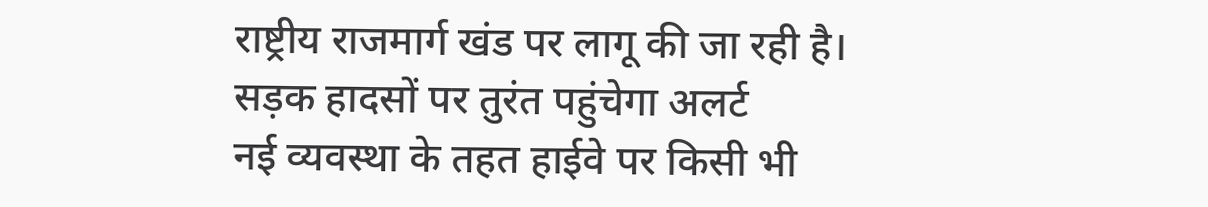राष्ट्रीय राजमार्ग खंड पर लागू की जा रही है।
सड़क हादसों पर तुरंत पहुंचेगा अलर्ट
नई व्यवस्था के तहत हाईवे पर किसी भी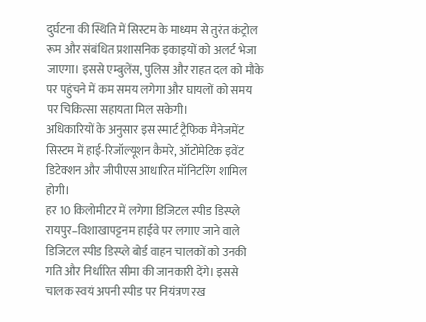दुर्घटना की स्थिति में सिस्टम के माध्यम से तुरंत कंट्रोल रूम और संबंधित प्रशासनिक इकाइयों को अलर्ट भेजा जाएगा। इससे एम्बुलेंस, पुलिस और राहत दल को मौके पर पहुंचने में कम समय लगेगा और घायलों को समय पर चिकित्सा सहायता मिल सकेगी।
अधिकारियों के अनुसार इस स्मार्ट ट्रैफिक मैनेजमेंट सिस्टम में हाई-रिजॉल्यूशन कैमरे, ऑटोमेटिक इवेंट डिटेक्शन और जीपीएस आधारित मॉनिटरिंग शामिल होगी।
हर 10 किलोमीटर में लगेगा डिजिटल स्पीड डिस्प्ले
रायपुर–विशाखापट्टनम हाईवे पर लगाए जाने वाले डिजिटल स्पीड डिस्प्ले बोर्ड वाहन चालकों को उनकी गति और निर्धारित सीमा की जानकारी देंगे। इससे चालक स्वयं अपनी स्पीड पर नियंत्रण रख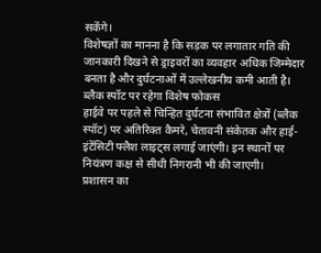सकेंगे।
विशेषज्ञों का मानना है कि सड़क पर लगातार गति की जानकारी दिखने से ड्राइवरों का व्यवहार अधिक जिम्मेदार बनता है और दुर्घटनाओं में उल्लेखनीय कमी आती है।
ब्लैक स्पॉट पर रहेगा विशेष फोकस
हाईवे पर पहले से चिन्हित दुर्घटना संभावित क्षेत्रों (ब्लैक स्पॉट) पर अतिरिक्त कैमरे, चेतावनी संकेतक और हाई-इंटेंसिटी फ्लैश लाइट्स लगाई जाएंगी। इन स्थानों पर नियंत्रण कक्ष से सीधी निगरानी भी की जाएगी।
प्रशासन का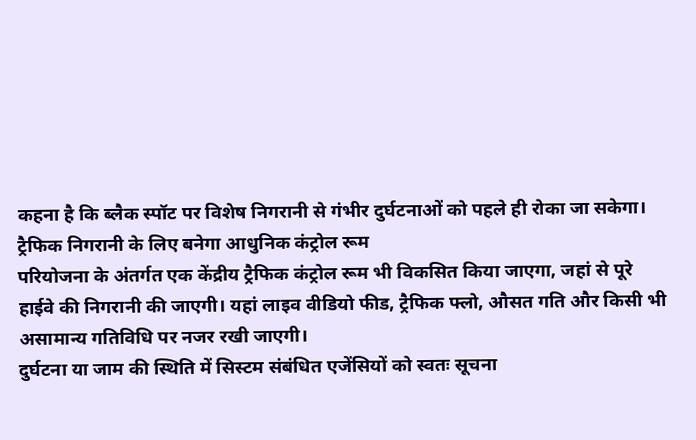कहना है कि ब्लैक स्पॉट पर विशेष निगरानी से गंभीर दुर्घटनाओं को पहले ही रोका जा सकेगा।
ट्रैफिक निगरानी के लिए बनेगा आधुनिक कंट्रोल रूम
परियोजना के अंतर्गत एक केंद्रीय ट्रैफिक कंट्रोल रूम भी विकसित किया जाएगा, जहां से पूरे हाईवे की निगरानी की जाएगी। यहां लाइव वीडियो फीड, ट्रैफिक फ्लो, औसत गति और किसी भी असामान्य गतिविधि पर नजर रखी जाएगी।
दुर्घटना या जाम की स्थिति में सिस्टम संबंधित एजेंसियों को स्वतः सूचना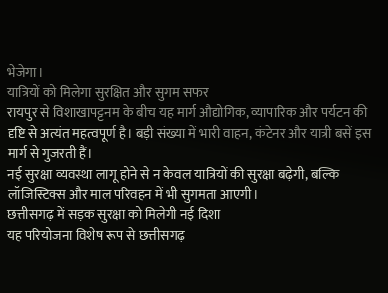भेजेगा।
यात्रियों को मिलेगा सुरक्षित और सुगम सफर
रायपुर से विशाखापट्टनम के बीच यह मार्ग औद्योगिक, व्यापारिक और पर्यटन की दृष्टि से अत्यंत महत्वपूर्ण है। बड़ी संख्या में भारी वाहन, कंटेनर और यात्री बसें इस मार्ग से गुजरती हैं।
नई सुरक्षा व्यवस्था लागू होने से न केवल यात्रियों की सुरक्षा बढ़ेगी, बल्कि लॉजिस्टिक्स और माल परिवहन में भी सुगमता आएगी।
छत्तीसगढ़ में सड़क सुरक्षा को मिलेगी नई दिशा
यह परियोजना विशेष रूप से छत्तीसगढ़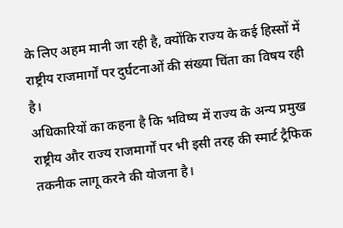के लिए अहम मानी जा रही है, क्योंकि राज्य के कई हिस्सों में राष्ट्रीय राजमार्गों पर दुर्घटनाओं की संख्या चिंता का विषय रही है।
अधिकारियों का कहना है कि भविष्य में राज्य के अन्य प्रमुख राष्ट्रीय और राज्य राजमार्गों पर भी इसी तरह की स्मार्ट ट्रैफिक तकनीक लागू करने की योजना है।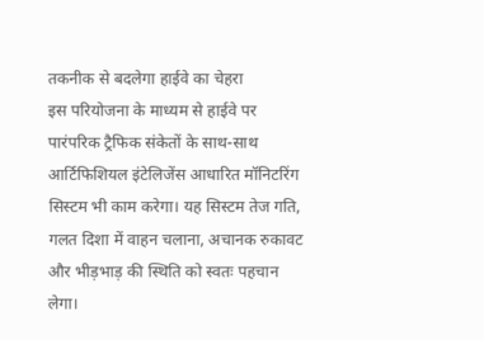तकनीक से बदलेगा हाईवे का चेहरा
इस परियोजना के माध्यम से हाईवे पर पारंपरिक ट्रैफिक संकेतों के साथ-साथ आर्टिफिशियल इंटेलिजेंस आधारित मॉनिटरिंग सिस्टम भी काम करेगा। यह सिस्टम तेज गति, गलत दिशा में वाहन चलाना, अचानक रुकावट और भीड़भाड़ की स्थिति को स्वतः पहचान लेगा।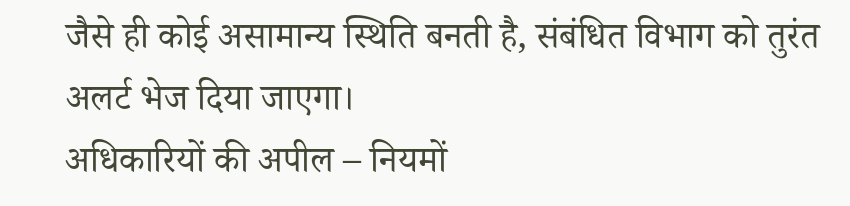जैसे ही कोई असामान्य स्थिति बनती है, संबंधित विभाग को तुरंत अलर्ट भेज दिया जाएगा।
अधिकारियों की अपील – नियमों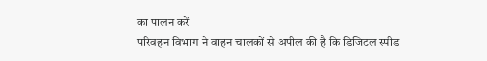का पालन करें
परिवहन विभाग ने वाहन चालकों से अपील की है कि डिजिटल स्पीड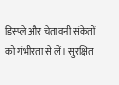डिस्प्ले और चेतावनी संकेतों को गंभीरता से लें। सुरक्षित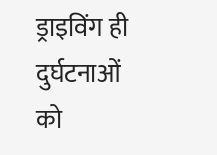ड्राइविंग ही दुर्घटनाओं को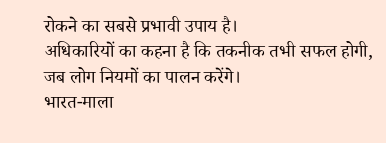रोकने का सबसे प्रभावी उपाय है।
अधिकारियों का कहना है कि तकनीक तभी सफल होगी, जब लोग नियमों का पालन करेंगे।
भारत-माला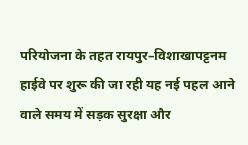परियोजना के तहत रायपुर–विशाखापट्टनम हाईवे पर शुरू की जा रही यह नई पहल आने वाले समय में सड़क सुरक्षा और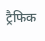ट्रैफिक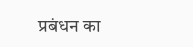प्रबंधन का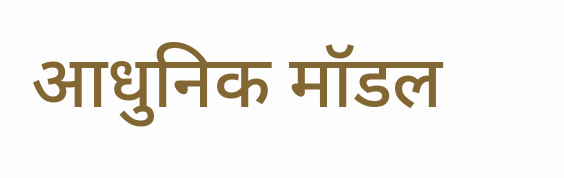आधुनिक मॉडल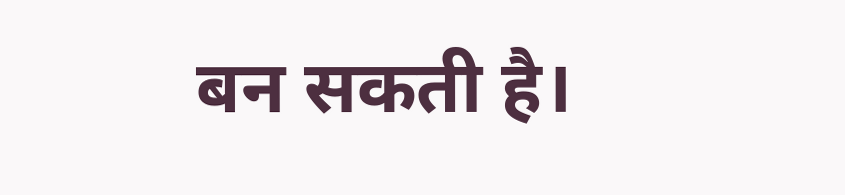बन सकती है।